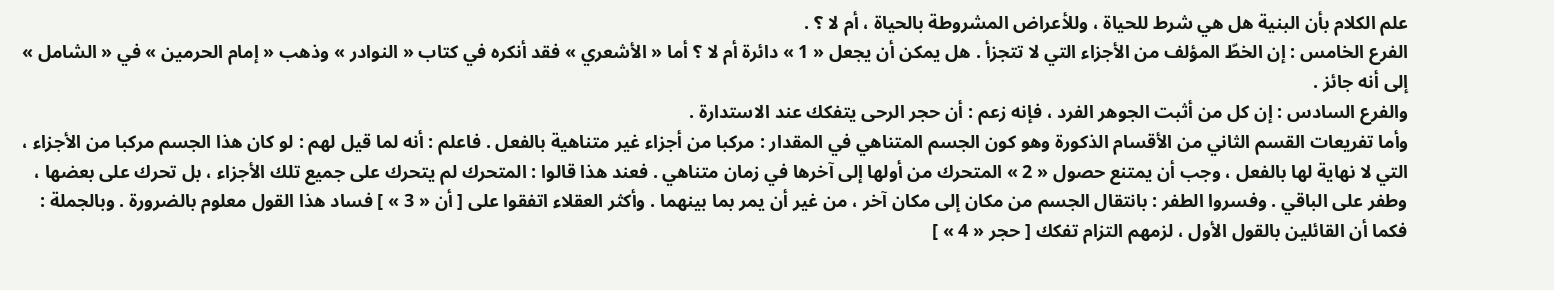علم الكلام بأن البنية هل هي شرط للحياة ، وللأعراض المشروطة بالحياة ، أم لا ؟ .
الفرع الخامس : إن الخطّ المؤلف من الأجزاء التي لا تتجزأ . هل يمكن أن يجعل « 1 » دائرة أم لا ؟ أما « الأشعري » فقد أنكره في كتاب « النوادر » وذهب « إمام الحرمين » في « الشامل » إلى أنه جائز .
والفرع السادس : إن كل من أثبت الجوهر الفرد ، فإنه زعم : أن حجر الرحى يتفكك عند الاستدارة .
وأما تفريعات القسم الثاني من الأقسام الذكورة وهو كون الجسم المتناهي في المقدار : مركبا من أجزاء غير متناهية بالفعل . فاعلم : أنه لما قيل لهم : لو كان هذا الجسم مركبا من الأجزاء ، التي لا نهاية لها بالفعل ، وجب أن يمتنع حصول « 2 » المتحرك من أولها إلى آخرها في زمان متناهي . فعند هذا قالوا : المتحرك لم يتحرك على جميع تلك الأجزاء ، بل تحرك على بعضها ، وطفر على الباقي . وفسروا الطفر : بانتقال الجسم من مكان إلى مكان آخر ، من غير أن يمر بما بينهما . وأكثر العقلاء اتفقوا على [ أن « 3 » ] فساد هذا القول معلوم بالضرورة . وبالجملة : فكما أن القائلين بالقول الأول ، لزمهم التزام تفكك [ حجر « 4 » ]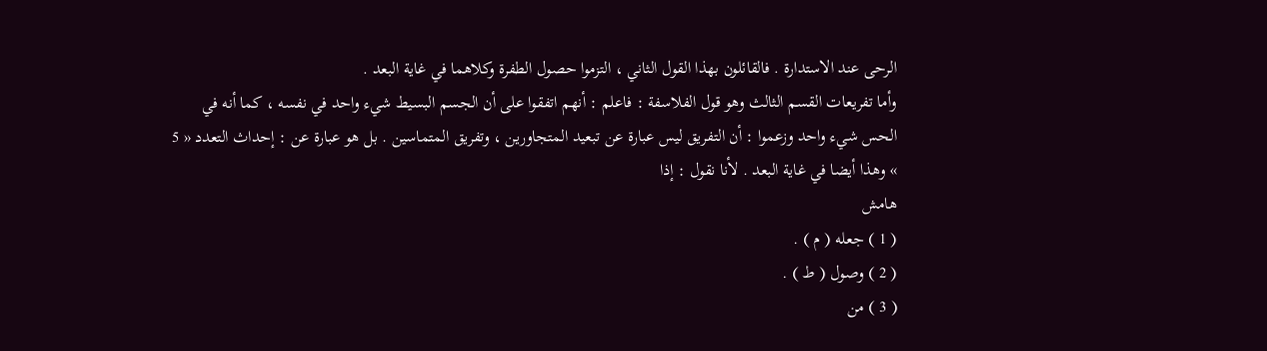الرحى عند الاستدارة . فالقائلون بهذا القول الثاني ، التزموا حصول الطفرة وكلاهما في غاية البعد .
وأما تفريعات القسم الثالث وهو قول الفلاسفة : فاعلم : أنهم اتفقوا على أن الجسم البسيط شيء واحد في نفسه ، كما أنه في الحس شيء واحد وزعموا : أن التفريق ليس عبارة عن تبعيد المتجاورين ، وتفريق المتماسين . بل هو عبارة عن : إحداث التعدد « 5 » وهذا أيضا في غاية البعد . لأنا نقول : إذا
هامش
( 1 ) جعله ( م ) .
( 2 ) وصول ( ط ) .
( 3 ) من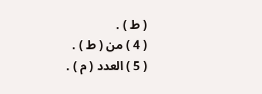( ط ) .
( 4 ) من ( ط ) .
( 5 ) العدد ( م ) .